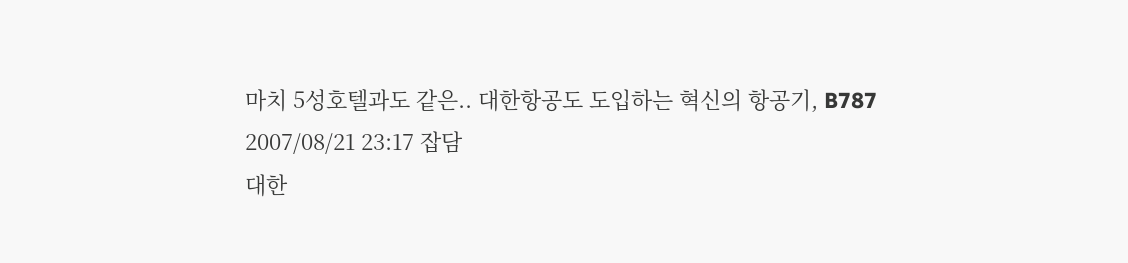마치 5성호텔과도 같은.. 대한항공도 도입하는 혁신의 항공기, B787
2007/08/21 23:17 잡담
대한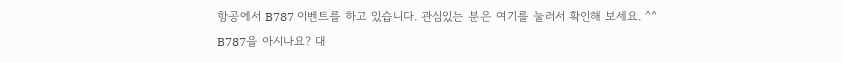항공에서 B787 이벤트를 하고 있습니다. 관심있는 분은 여기를 눌러서 확인해 보세요. ^^
B787을 아시나요? 대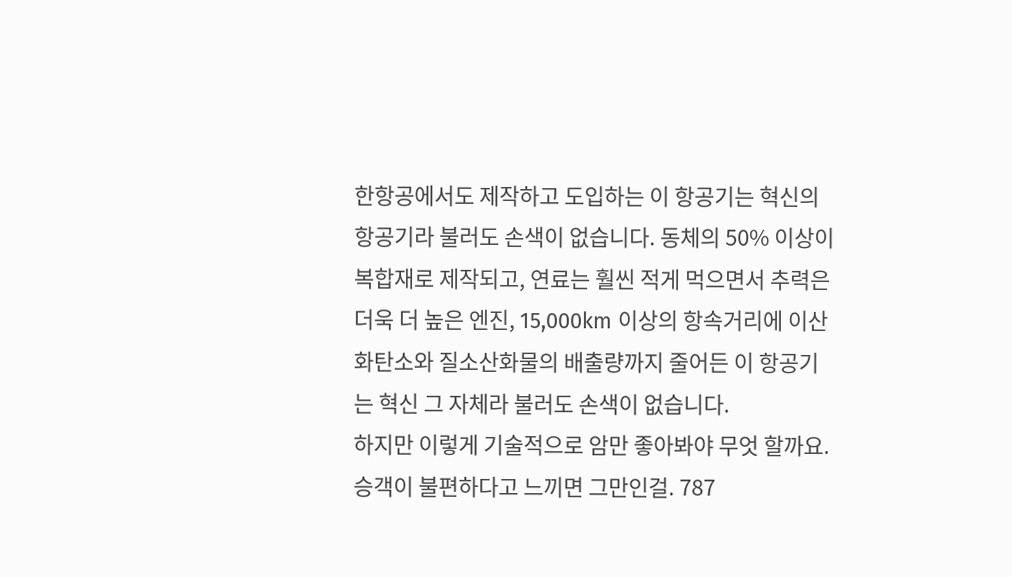한항공에서도 제작하고 도입하는 이 항공기는 혁신의 항공기라 불러도 손색이 없습니다. 동체의 50% 이상이 복합재로 제작되고, 연료는 훨씬 적게 먹으면서 추력은 더욱 더 높은 엔진, 15,000km 이상의 항속거리에 이산화탄소와 질소산화물의 배출량까지 줄어든 이 항공기는 혁신 그 자체라 불러도 손색이 없습니다.
하지만 이렇게 기술적으로 암만 좋아봐야 무엇 할까요. 승객이 불편하다고 느끼면 그만인걸. 787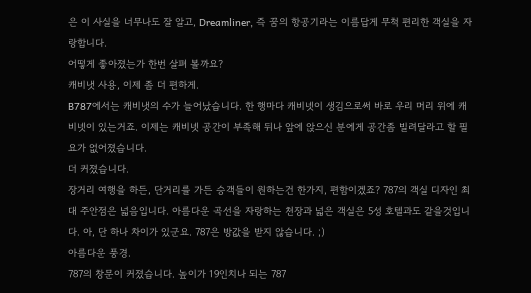은 이 사실을 너무나도 잘 알고, Dreamliner, 즉 꿈의 항공기라는 이름답게 무척 편리한 객실을 자랑합니다.
어떻게 좋아졌는가 한번 살펴 볼까요?
캐비냇 사용, 이제 좀 더 편하게.
B787에서는 캐비냇의 수가 늘어났습니다. 한 행마다 캐비넷이 생김으로써 바로 우리 머리 위에 캐비넷이 있는거죠. 이제는 캐비넷 공간이 부족해 뒤나 앞에 앉으신 분에게 공간좀 빌려달라고 할 필요가 없어졌습니다.
더 커졌습니다.
장거리 여행을 하든, 단거리를 가든 승객들이 원하는건 한가지, 편함이겠죠? 787의 객실 디자인 최대 주안점은 넓음입니다. 아름다운 곡선을 자랑하는 천장과 넓은 객실은 5성 호텔과도 같을것입니다. 아, 단 하나 차이가 있군요. 787은 방값을 받지 않습니다. ;)
아름다운 풍경.
787의 창문이 커졌습니다. 높이가 19인치나 되는 787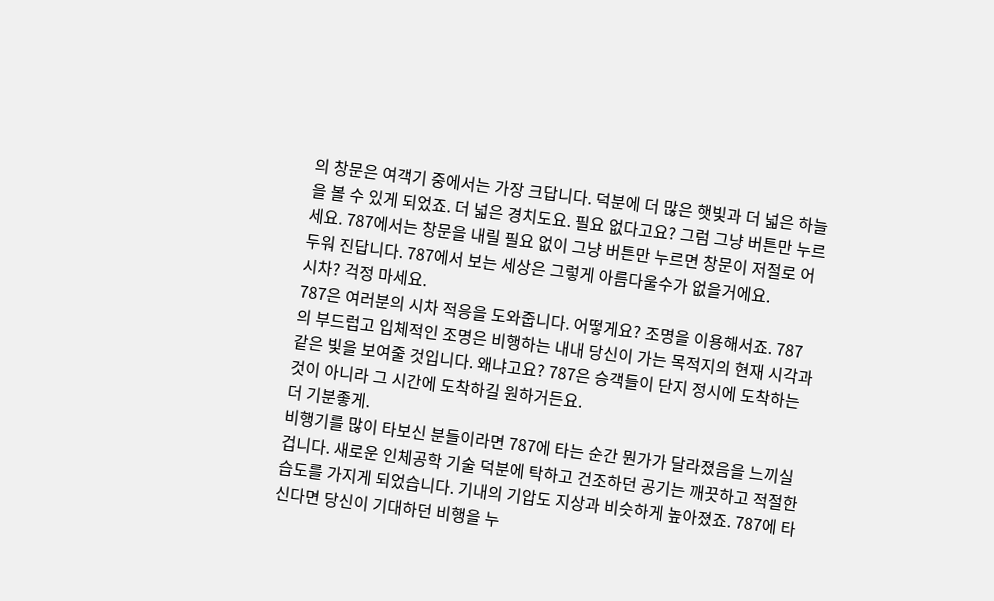의 창문은 여객기 중에서는 가장 크답니다. 덕분에 더 많은 햇빛과 더 넓은 하늘을 볼 수 있게 되었죠. 더 넓은 경치도요. 필요 없다고요? 그럼 그냥 버튼만 누르세요. 787에서는 창문을 내릴 필요 없이 그냥 버튼만 누르면 창문이 저절로 어두워 진답니다. 787에서 보는 세상은 그렇게 아름다울수가 없을거에요.
시차? 걱정 마세요.
787은 여러분의 시차 적응을 도와줍니다. 어떻게요? 조명을 이용해서죠. 787의 부드럽고 입체적인 조명은 비행하는 내내 당신이 가는 목적지의 현재 시각과 같은 빛을 보여줄 것입니다. 왜냐고요? 787은 승객들이 단지 정시에 도착하는것이 아니라 그 시간에 도착하길 원하거든요.
더 기분좋게.
비행기를 많이 타보신 분들이라면 787에 타는 순간 뭔가가 달라졌음을 느끼실 겁니다. 새로운 인체공학 기술 덕분에 탁하고 건조하던 공기는 깨끗하고 적절한 습도를 가지게 되었습니다. 기내의 기압도 지상과 비슷하게 높아졌죠. 787에 타신다면 당신이 기대하던 비행을 누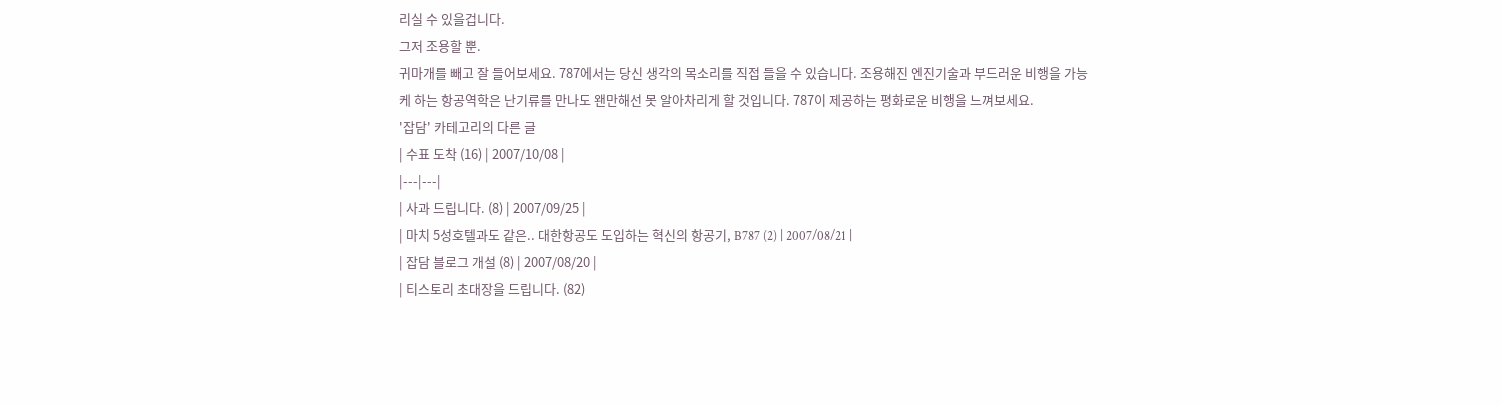리실 수 있을겁니다.
그저 조용할 뿐.
귀마개를 빼고 잘 들어보세요. 787에서는 당신 생각의 목소리를 직접 들을 수 있습니다. 조용해진 엔진기술과 부드러운 비행을 가능케 하는 항공역학은 난기류를 만나도 왠만해선 못 알아차리게 할 것입니다. 787이 제공하는 평화로운 비행을 느껴보세요.
'잡담' 카테고리의 다른 글
| 수표 도착 (16) | 2007/10/08 |
|---|---|
| 사과 드립니다. (8) | 2007/09/25 |
| 마치 5성호텔과도 같은.. 대한항공도 도입하는 혁신의 항공기, B787 (2) | 2007/08/21 |
| 잡담 블로그 개설 (8) | 2007/08/20 |
| 티스토리 초대장을 드립니다. (82)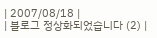| 2007/08/18 |
| 블로그 정상화되었습니다 (2) |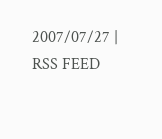2007/07/27 |
RSS FEED